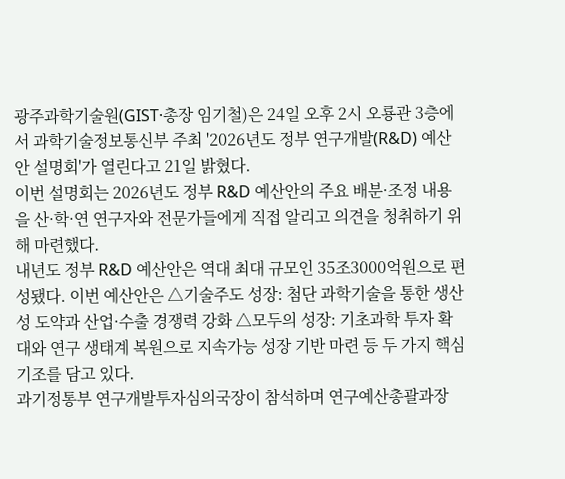광주과학기술원(GIST·총장 임기철)은 24일 오후 2시 오룡관 3층에서 과학기술정보통신부 주최 '2026년도 정부 연구개발(R&D) 예산안 설명회'가 열린다고 21일 밝혔다.
이번 설명회는 2026년도 정부 R&D 예산안의 주요 배분·조정 내용을 산·학·연 연구자와 전문가들에게 직접 알리고 의견을 청취하기 위해 마련했다.
내년도 정부 R&D 예산안은 역대 최대 규모인 35조3000억원으로 편성됐다. 이번 예산안은 △기술주도 성장: 첨단 과학기술을 통한 생산성 도약과 산업·수출 경쟁력 강화 △모두의 성장: 기초과학 투자 확대와 연구 생태계 복원으로 지속가능 성장 기반 마련 등 두 가지 핵심 기조를 담고 있다.
과기정통부 연구개발투자심의국장이 참석하며 연구예산총괄과장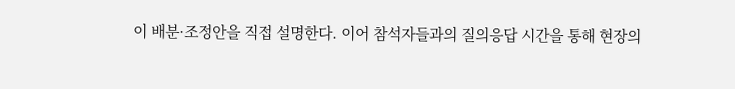이 배분·조정안을 직접 설명한다. 이어 참석자들과의 질의응답 시간을 통해 현장의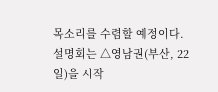목소리를 수렴할 예정이다.
설명회는 △영남권(부산, 22일)을 시작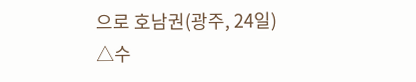으로 호남권(광주, 24일) △수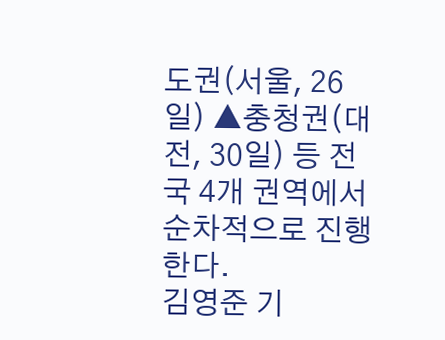도권(서울, 26일) ▲충청권(대전, 30일) 등 전국 4개 권역에서 순차적으로 진행한다.
김영준 기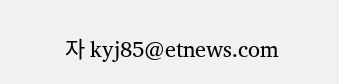자 kyj85@etnews.com